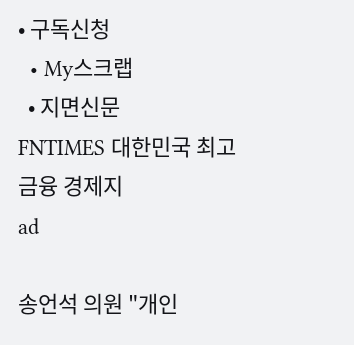• 구독신청
  • My스크랩
  • 지면신문
FNTIMES 대한민국 최고 금융 경제지
ad

송언석 의원 "개인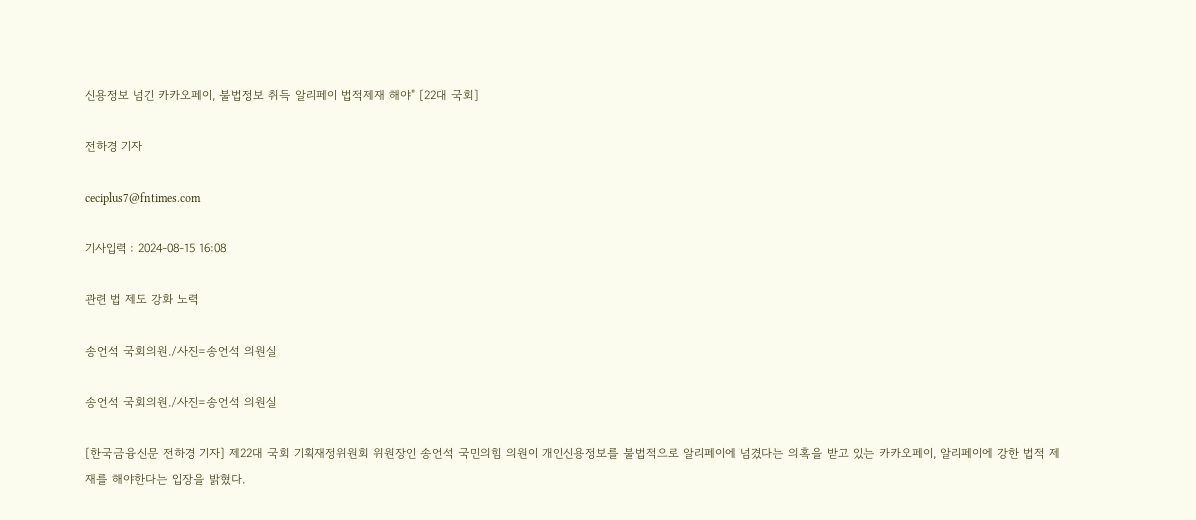신용정보 넘긴 카카오페이, 불법정보 취득 알리페이 법적제재 해야" [22대 국회]

전하경 기자

ceciplus7@fntimes.com

기사입력 : 2024-08-15 16:08

관련 법 제도 강화 노력

송언석 국회의원./사진=송언석 의원실

송언석 국회의원./사진=송언석 의원실

[한국금융신문 전하경 기자] 제22대 국회 기획재정위원회 위원장인 송언석 국민의힘 의원이 개인신용정보를 불법적으로 알리페이에 넘겼다는 의혹을 받고 있는 카카오페이, 알리페이에 강한 법적 제재를 해야한다는 입장을 밝혔다.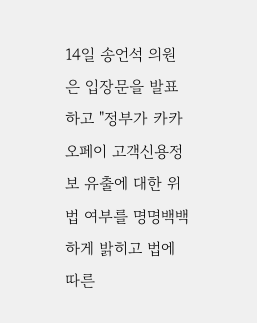14일 송언석 의원은 입장문을 발표하고 "정부가 카카오페이 고객신용정보 유출에 대한 위법 여부를 명명백백하게 밝히고 법에 따른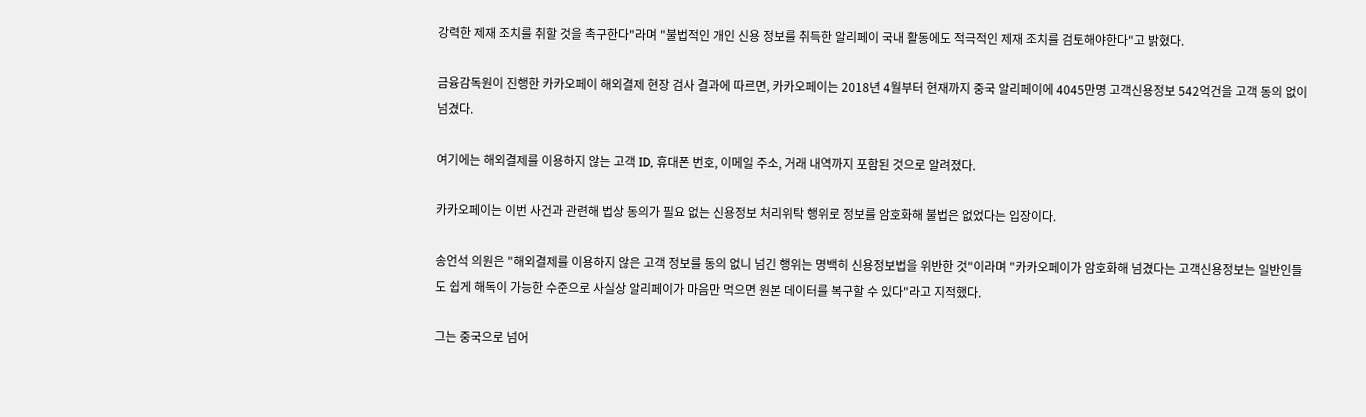강력한 제재 조치를 취할 것을 촉구한다"라며 "불법적인 개인 신용 정보를 취득한 알리페이 국내 활동에도 적극적인 제재 조치를 검토해야한다"고 밝혔다.

금융감독원이 진행한 카카오페이 해외결제 현장 검사 결과에 따르면, 카카오페이는 2018년 4월부터 현재까지 중국 알리페이에 4045만명 고객신용정보 542억건을 고객 동의 없이 넘겼다.

여기에는 해외결제를 이용하지 않는 고객 ID, 휴대폰 번호, 이메일 주소, 거래 내역까지 포함된 것으로 알려졌다.

카카오페이는 이번 사건과 관련해 법상 동의가 필요 없는 신용정보 처리위탁 행위로 정보를 암호화해 불법은 없었다는 입장이다.

송언석 의원은 "해외결제를 이용하지 않은 고객 정보를 동의 없니 넘긴 행위는 명백히 신용정보법을 위반한 것"이라며 "카카오페이가 암호화해 넘겼다는 고객신용정보는 일반인들도 쉽게 해독이 가능한 수준으로 사실상 알리페이가 마음만 먹으면 원본 데이터를 복구할 수 있다"라고 지적했다.

그는 중국으로 넘어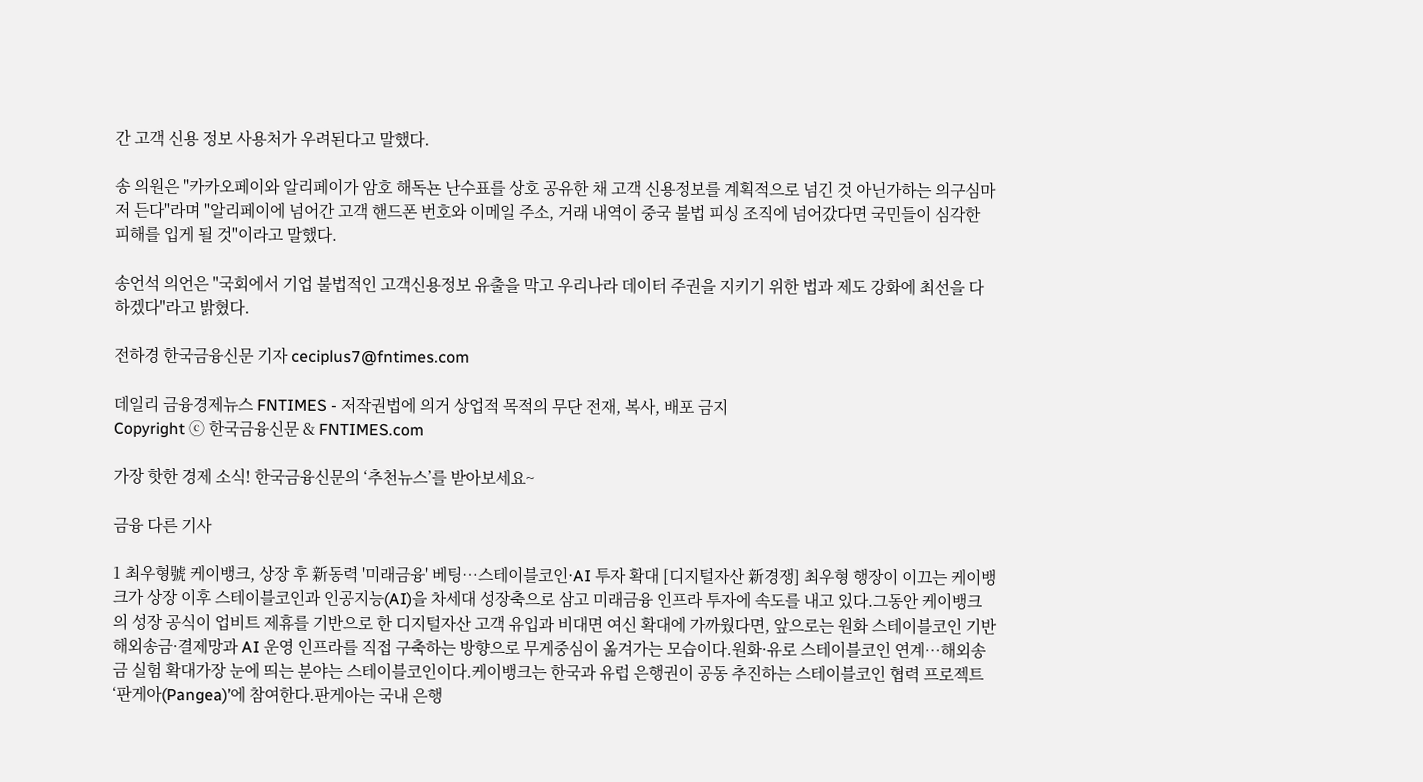간 고객 신용 정보 사용처가 우려된다고 말했다.

송 의원은 "카카오페이와 알리페이가 암호 해독뇬 난수표를 상호 공유한 채 고객 신용정보를 계획적으로 넘긴 것 아닌가하는 의구심마저 든다"라며 "알리페이에 넘어간 고객 핸드폰 번호와 이메일 주소, 거래 내역이 중국 불법 피싱 조직에 넘어갔다면 국민들이 심각한 피해를 입게 될 것"이라고 말했다.

송언석 의언은 "국회에서 기업 불법적인 고객신용정보 유출을 막고 우리나라 데이터 주권을 지키기 위한 법과 제도 강화에 최선을 다하겠다"라고 밝혔다.

전하경 한국금융신문 기자 ceciplus7@fntimes.com

데일리 금융경제뉴스 FNTIMES - 저작권법에 의거 상업적 목적의 무단 전재, 복사, 배포 금지
Copyright ⓒ 한국금융신문 & FNTIMES.com

가장 핫한 경제 소식! 한국금융신문의 ‘추천뉴스’를 받아보세요~

금융 다른 기사

1 최우형號 케이뱅크, 상장 후 新동력 '미래금융' 베팅…스테이블코인·AI 투자 확대 [디지털자산 新경쟁] 최우형 행장이 이끄는 케이뱅크가 상장 이후 스테이블코인과 인공지능(AI)을 차세대 성장축으로 삼고 미래금융 인프라 투자에 속도를 내고 있다.그동안 케이뱅크의 성장 공식이 업비트 제휴를 기반으로 한 디지털자산 고객 유입과 비대면 여신 확대에 가까웠다면, 앞으로는 원화 스테이블코인 기반 해외송금·결제망과 AI 운영 인프라를 직접 구축하는 방향으로 무게중심이 옮겨가는 모습이다.원화·유로 스테이블코인 연계…해외송금 실험 확대가장 눈에 띄는 분야는 스테이블코인이다.케이뱅크는 한국과 유럽 은행권이 공동 추진하는 스테이블코인 협력 프로젝트 ‘판게아(Pangea)’에 참여한다.판게아는 국내 은행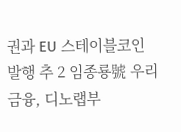권과 EU 스테이블코인 발행 추 2 임종룡號 우리금융, 디노랩부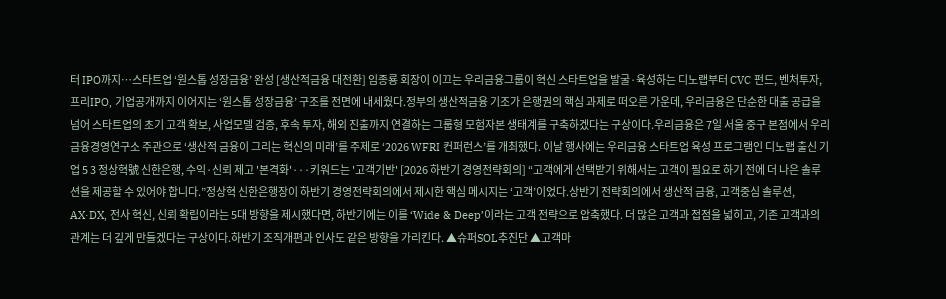터 IPO까지…스타트업 ‘원스톱 성장금융’ 완성 [생산적금융 대전환] 임종룡 회장이 이끄는 우리금융그룹이 혁신 스타트업을 발굴·육성하는 디노랩부터 CVC 펀드, 벤처투자, 프리IPO, 기업공개까지 이어지는 ‘원스톱 성장금융’ 구조를 전면에 내세웠다.정부의 생산적금융 기조가 은행권의 핵심 과제로 떠오른 가운데, 우리금융은 단순한 대출 공급을 넘어 스타트업의 초기 고객 확보, 사업모델 검증, 후속 투자, 해외 진출까지 연결하는 그룹형 모험자본 생태계를 구축하겠다는 구상이다.우리금융은 7일 서울 중구 본점에서 우리금융경영연구소 주관으로 ‘생산적 금융이 그리는 혁신의 미래’를 주제로 ‘2026 WFRI 컨퍼런스’를 개최했다. 이날 행사에는 우리금융 스타트업 육성 프로그램인 디노랩 출신 기업 5 3 정상혁號 신한은행, 수익·신뢰 제고 '본격화'···키워드는 '고객기반' [2026 하반기 경영전략회의] “고객에게 선택받기 위해서는 고객이 필요로 하기 전에 더 나은 솔루션을 제공할 수 있어야 합니다.”정상혁 신한은행장이 하반기 경영전략회의에서 제시한 핵심 메시지는 ‘고객’이었다.상반기 전략회의에서 생산적 금융, 고객중심 솔루션, AX·DX, 전사 혁신, 신뢰 확립이라는 5대 방향을 제시했다면, 하반기에는 이를 ‘Wide & Deep’이라는 고객 전략으로 압축했다. 더 많은 고객과 접점을 넓히고, 기존 고객과의 관계는 더 깊게 만들겠다는 구상이다.하반기 조직개편과 인사도 같은 방향을 가리킨다. ▲슈퍼SOL추진단 ▲고객마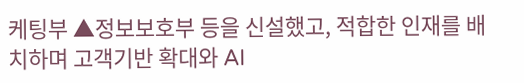케팅부 ▲정보보호부 등을 신설했고, 적합한 인재를 배치하며 고객기반 확대와 AI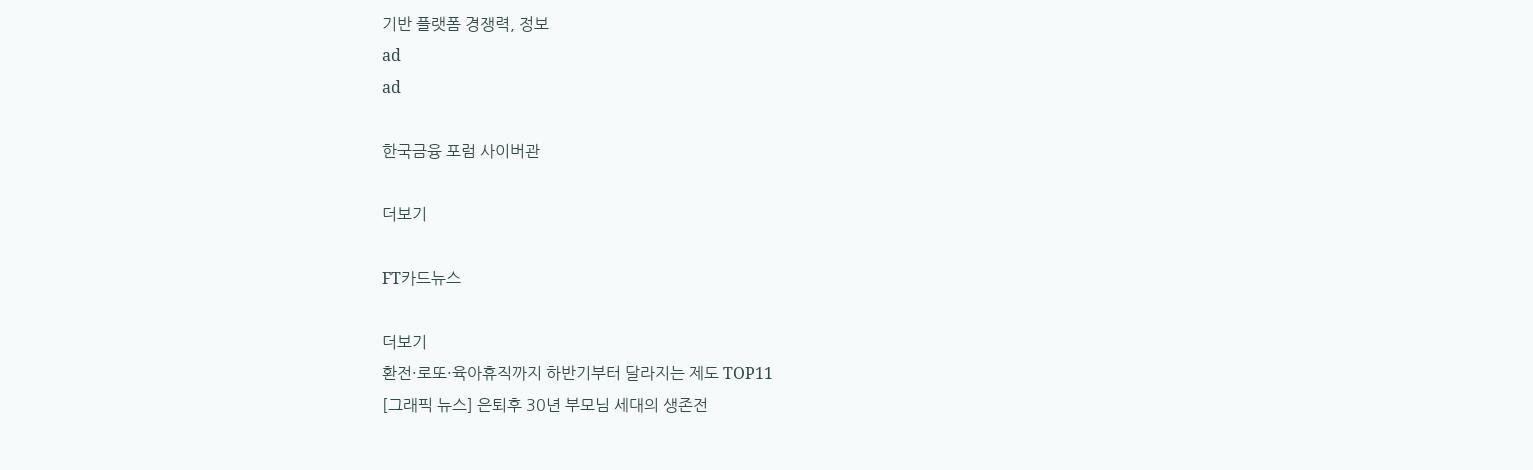기반 플랫폼 경쟁력, 정보
ad
ad

한국금융 포럼 사이버관

더보기

FT카드뉴스

더보기
환전·로또·육아휴직까지 하반기부터 달라지는 제도 TOP11
[그래픽 뉴스] 은퇴후 30년 부모님 세대의 생존전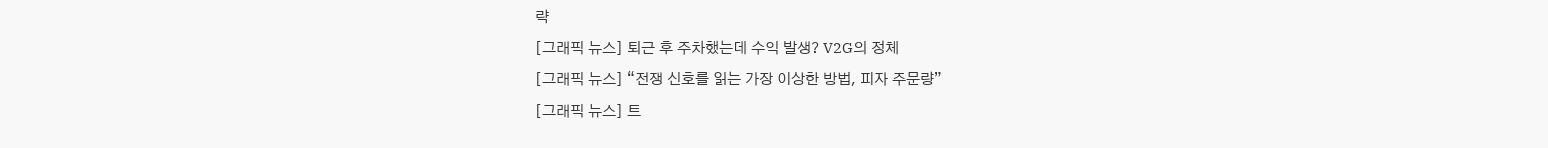략
[그래픽 뉴스] 퇴근 후 주차했는데 수익 발생? V2G의 정체
[그래픽 뉴스] “전쟁 신호를 읽는 가장 이상한 방법, 피자 주문량”
[그래픽 뉴스] 트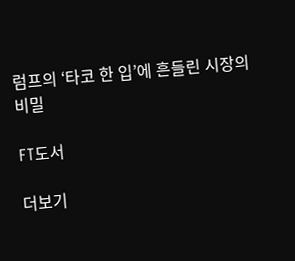럼프의 ‘타코 한 입’에 흔들린 시장의 비밀

FT도서

더보기